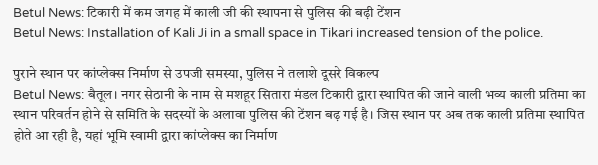Betul News: टिकारी में कम जगह में काली जी की स्थापना से पुलिस की बढ़ी टेंशन
Betul News: Installation of Kali Ji in a small space in Tikari increased tension of the police.

पुराने स्थान पर कांप्लेक्स निर्माण से उपजी समस्या, पुलिस ने तलाशे दूसरे विकल्प
Betul News: बैतूल। नगर सेठानी के नाम से मशहूर सितारा मंडल टिकारी द्वारा स्थापित की जाने वाली भव्य काली प्रतिमा का स्थान परिवर्तन होने से समिति के सदस्यों के अलावा पुलिस की टेंशन बढ़ गई है। जिस स्थान पर अब तक काली प्रतिमा स्थापित होते आ रही है, यहां भूमि स्वामी द्वारा कांप्लेक्स का निर्माण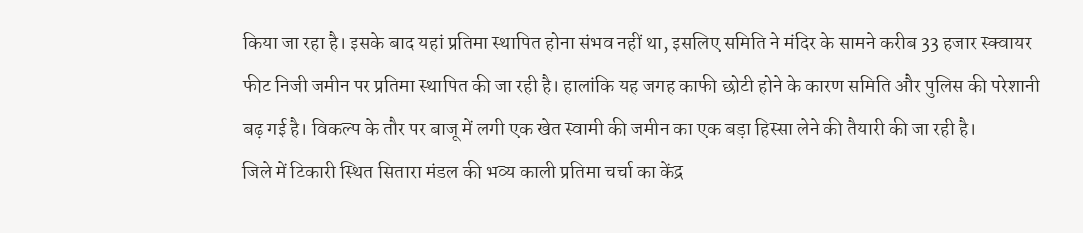किया जा रहा है। इसके बाद यहां प्रतिमा स्थापित होना संभव नहीं था, इसलिए समिति ने मंदिर के सामने करीब 33 हजार स्क्वायर फीट निजी जमीन पर प्रतिमा स्थापित की जा रही है। हालांकि यह जगह काफी छोटी होने के कारण समिति और पुलिस की परेशानी बढ़ गई है। विकल्प के तौर पर बाजू में लगी एक खेत स्वामी की जमीन का एक बड़ा हिस्सा लेने की तैयारी की जा रही है।
जिले में टिकारी स्थित सितारा मंडल की भव्य काली प्रतिमा चर्चा का केंद्र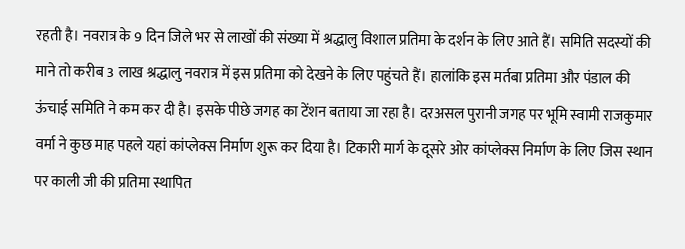रहती है। नवरात्र के 9 दिन जिले भर से लाखों की संख्या में श्रद्धालु विशाल प्रतिमा के दर्शन के लिए आते हैं। समिति सदस्यों की माने तो करीब 3 लाख श्रद्धालु नवरात्र में इस प्रतिमा को देखने के लिए पहुंचते हैं। हालांकि इस मर्तबा प्रतिमा और पंडाल की ऊंचाई समिति ने कम कर दी है। इसके पीछे जगह का टेंशन बताया जा रहा है। दरअसल पुरानी जगह पर भूमि स्वामी राजकुमार वर्मा ने कुछ माह पहले यहां कांप्लेक्स निर्माण शुरू कर दिया है। टिकारी मार्ग के दूसरे ओर कांप्लेक्स निर्माण के लिए जिस स्थान पर काली जी की प्रतिमा स्थापित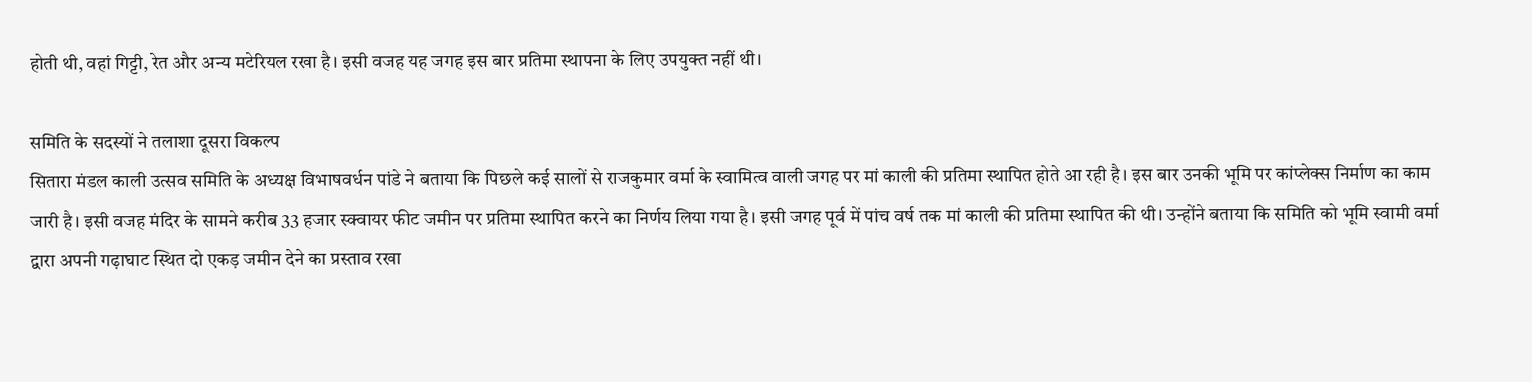होती थी, वहां गिट्टी, रेत और अन्य मटेरियल रखा है। इसी वजह यह जगह इस बार प्रतिमा स्थापना के लिए उपयुक्त नहीं थी।

समिति के सदस्यों ने तलाशा दूसरा विकल्प
सितारा मंडल काली उत्सव समिति के अध्यक्ष विभाषवर्धन पांडे ने बताया कि पिछले कई सालों से राजकुमार वर्मा के स्वामित्व वाली जगह पर मां काली की प्रतिमा स्थापित होते आ रही है। इस बार उनकी भूमि पर कांप्लेक्स निर्माण का काम जारी है। इसी वजह मंदिर के सामने करीब 33 हजार स्क्वायर फीट जमीन पर प्रतिमा स्थापित करने का निर्णय लिया गया है। इसी जगह पूर्व में पांच वर्ष तक मां काली की प्रतिमा स्थापित की थी। उन्होंने बताया कि समिति को भूमि स्वामी वर्मा द्वारा अपनी गढ़ाघाट स्थित दो एकड़ जमीन देने का प्रस्ताव रखा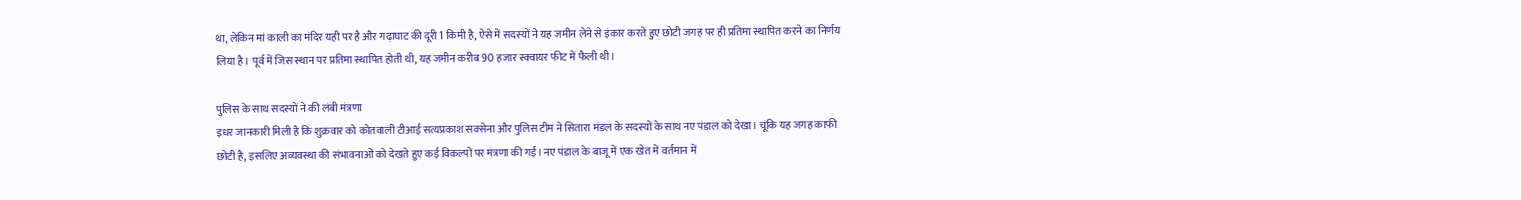था, लेकिन मां काली का मंदिर यही पर है और गढ़ाघाट की दूरी 1 किमी है, ऐसे में सदस्यों ने यह जमीन लेने से इंकार करते हुए छोटी जगह पर ही प्रतिमा स्थापित करने का निर्णय लिया है। पूर्व में जिस स्थान पर प्रतिमा स्थापित होती थी, यह जमीन करीब 90 हजार स्क्वायर फीट में फैली थी।

पुलिस के साथ सदस्यों ने की लंबी मंत्रणा
इधर जानकारी मिली है कि शुक्रवार को कोतवाली टीआई सत्यप्रकाश सक्सेना और पुलिस टीम ने सितारा मंडल के सदस्यों के साथ नए पंडाल को देखा। चूंकि यह जगह काफी छोटी है, इसलिए अव्यवस्था की संभावनाओं को देखते हुए कई विकल्पों पर मंत्रणा की गई। नए पंडाल के बाजू में एक खेत में वर्तमान में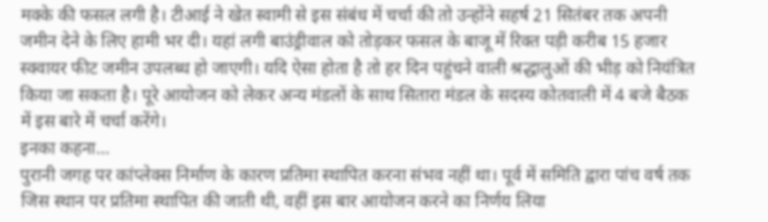मक्के की फसल लगी है। टीआई ने खेत स्वामी से इस संबंध में चर्चा की तो उन्होंने सहर्ष 21 सितंबर तक अपनी जमीन देने के लिए हामी भर दी। यहां लगी बाउंड्रीवाल को तोड़कर फसल के बाजू में रिक्त पड़ी करीब 15 हजार स्क्वायर फीट जमीन उपलब्ध हो जाएगी। यदि ऐसा होता है तो हर दिन पहुंचने वाली श्रद्धालुओं की भीड़ को नियंत्रित किया जा सकता है। पूरे आयोजन को लेकर अन्य मंडलों के साथ सितारा मंडल के सदस्य कोतवाली में 4 बजे बैठक में इस बारे में चर्चा करेंगे।
इनका कहना…
पुरानी जगह पर कांप्लेक्स निर्माण के कारण प्रतिमा स्थापित करना संभव नहीं था। पूर्व में समिति द्वारा पांच वर्ष तक जिस स्थान पर प्रतिमा स्थापित की जाती थी, वहीं इस बार आयोजन करने का निर्णय लिया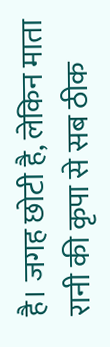है। जगह छोटी है, लेकिन माता रानी की कृपा से सब ठीक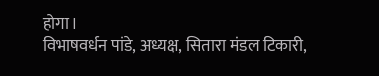होगा।
विभाषवर्धन पांडे, अध्यक्ष, सितारा मंडल टिकारी,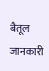बैतूल
जानकारी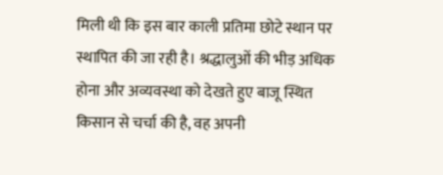मिली थी कि इस बार काली प्रतिमा छोटे स्थान पर स्थापित की जा रही है। श्रद्धालुओं की भीड़ अधिक होना और अव्यवस्था को देखते हुए बाजू स्थित किसान से चर्चा की है, वह अपनी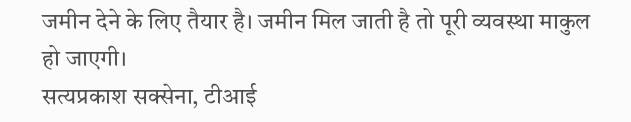जमीन देने के लिए तैयार है। जमीन मिल जाती है तो पूरी व्यवस्था माकुल हो जाएगी।
सत्यप्रकाश सक्सेना, टीआई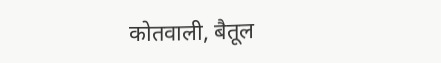कोतवाली, बैतूल